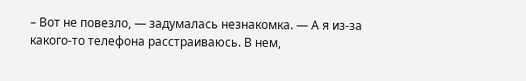– Вот не повезло, ― задумалась незнакомка. ― А я из-за какого-то телефона расстраиваюсь. В нем,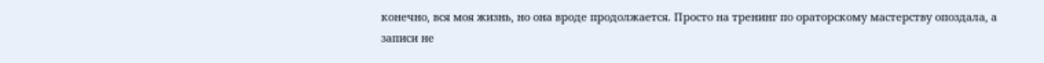конечно, вся моя жизнь, но она вроде продолжается. Просто на тренинг по ораторскому мастерству опоздала, а записи не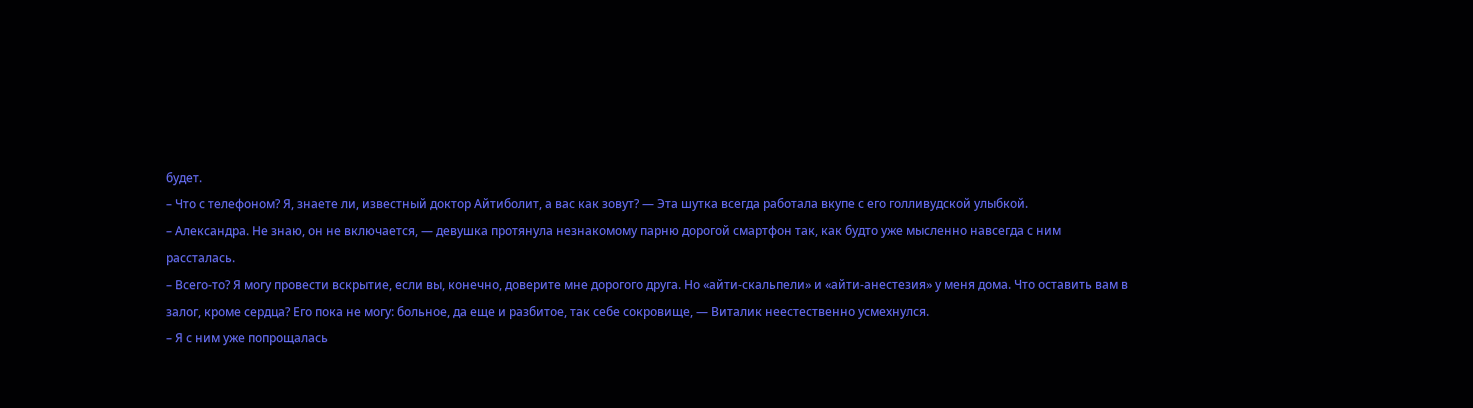будет.
– Что с телефоном? Я, знаете ли, известный доктор Айтиболит, а вас как зовут? ― Эта шутка всегда работала вкупе с его голливудской улыбкой.
– Александра. Не знаю, он не включается, ― девушка протянула незнакомому парню дорогой смартфон так, как будто уже мысленно навсегда с ним рассталась.
– Всего-то? Я могу провести вскрытие, если вы, конечно, доверите мне дорогого друга. Но «айти-скальпели» и «айти-анестезия» у меня дома. Что оставить вам в залог, кроме сердца? Его пока не могу: больное, да еще и разбитое, так себе сокровище, ― Виталик неестественно усмехнулся.
– Я с ним уже попрощалась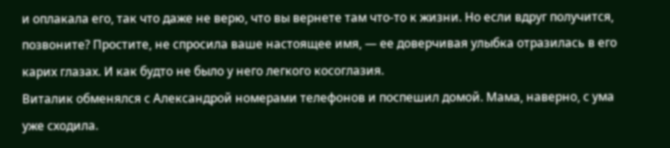и оплакала его, так что даже не верю, что вы вернете там что-то к жизни. Но если вдруг получится, позвоните? Простите, не спросила ваше настоящее имя, ― ее доверчивая улыбка отразилась в его карих глазах. И как будто не было у него легкого косоглазия.
Виталик обменялся с Александрой номерами телефонов и поспешил домой. Мама, наверно, с ума уже сходила.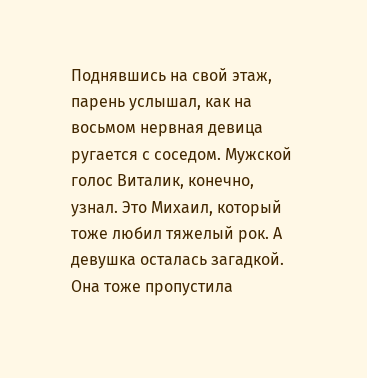Поднявшись на свой этаж, парень услышал, как на восьмом нервная девица ругается с соседом. Мужской голос Виталик, конечно, узнал. Это Михаил, который тоже любил тяжелый рок. А девушка осталась загадкой. Она тоже пропустила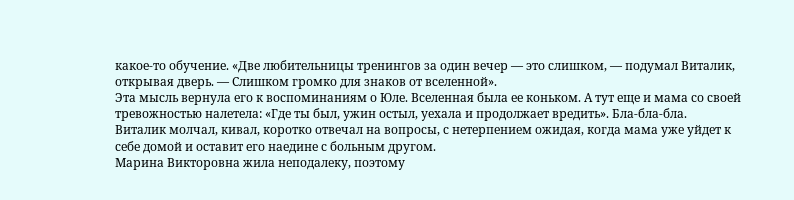какое-то обучение. «Две любительницы тренингов за один вечер ― это слишком, ― подумал Виталик, открывая дверь. ― Слишком громко для знаков от вселенной».
Эта мысль вернула его к воспоминаниям о Юле. Вселенная была ее коньком. А тут еще и мама со своей тревожностью налетела: «Где ты был, ужин остыл, уехала и продолжает вредить». Бла-бла-бла.
Виталик молчал, кивал, коротко отвечал на вопросы, с нетерпением ожидая, когда мама уже уйдет к себе домой и оставит его наедине с больным другом.
Марина Викторовна жила неподалеку, поэтому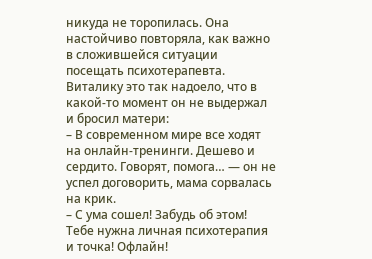никуда не торопилась. Она настойчиво повторяла, как важно в сложившейся ситуации посещать психотерапевта. Виталику это так надоело, что в какой-то момент он не выдержал и бросил матери:
– В современном мире все ходят на онлайн-тренинги. Дешево и сердито. Говорят, помога… ― он не успел договорить, мама сорвалась на крик.
– С ума сошел! Забудь об этом! Тебе нужна личная психотерапия и точка! Офлайн!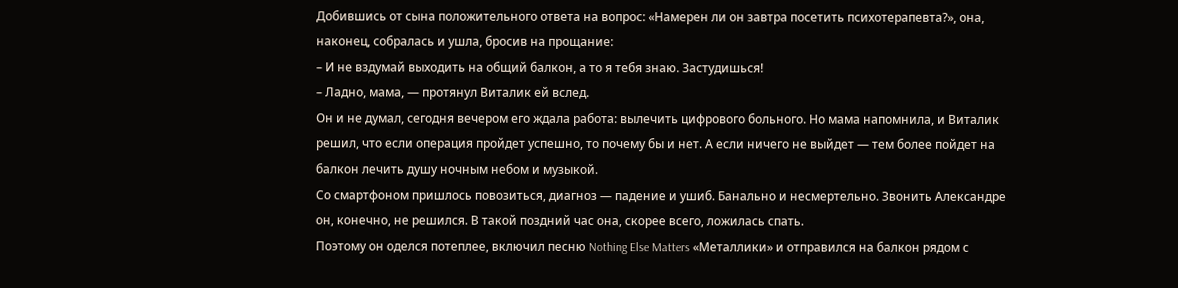Добившись от сына положительного ответа на вопрос: «Намерен ли он завтра посетить психотерапевта?», она, наконец, собралась и ушла, бросив на прощание:
– И не вздумай выходить на общий балкон, а то я тебя знаю. Застудишься!
– Ладно, мама, ― протянул Виталик ей вслед.
Он и не думал, сегодня вечером его ждала работа: вылечить цифрового больного. Но мама напомнила, и Виталик решил, что если операция пройдет успешно, то почему бы и нет. А если ничего не выйдет ― тем более пойдет на балкон лечить душу ночным небом и музыкой.
Со смартфоном пришлось повозиться, диагноз ― падение и ушиб. Банально и несмертельно. Звонить Александре он, конечно, не решился. В такой поздний час она, скорее всего, ложилась спать.
Поэтому он оделся потеплее, включил песню Nothing Else Matters «Металлики» и отправился на балкон рядом с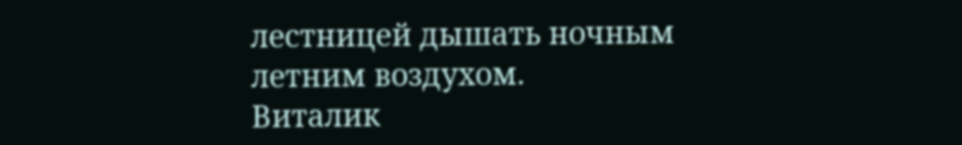лестницей дышать ночным летним воздухом.
Виталик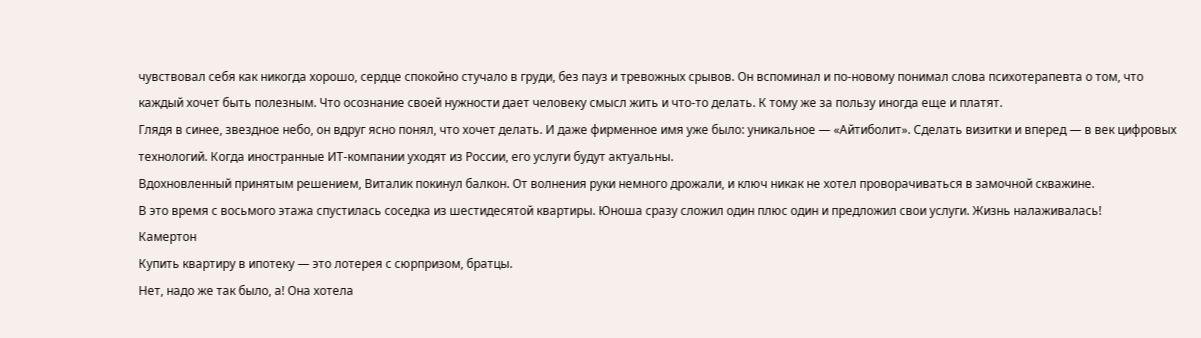чувствовал себя как никогда хорошо, сердце спокойно стучало в груди, без пауз и тревожных срывов. Он вспоминал и по-новому понимал слова психотерапевта о том, что каждый хочет быть полезным. Что осознание своей нужности дает человеку смысл жить и что-то делать. К тому же за пользу иногда еще и платят.
Глядя в синее, звездное небо, он вдруг ясно понял, что хочет делать. И даже фирменное имя уже было: уникальное ― «Айтиболит». Сделать визитки и вперед ― в век цифровых технологий. Когда иностранные ИТ-компании уходят из России, его услуги будут актуальны.
Вдохновленный принятым решением, Виталик покинул балкон. От волнения руки немного дрожали, и ключ никак не хотел проворачиваться в замочной скважине.
В это время с восьмого этажа спустилась соседка из шестидесятой квартиры. Юноша сразу сложил один плюс один и предложил свои услуги. Жизнь налаживалась!
Камертон
Купить квартиру в ипотеку ― это лотерея с сюрпризом, братцы.
Нет, надо же так было, а! Она хотела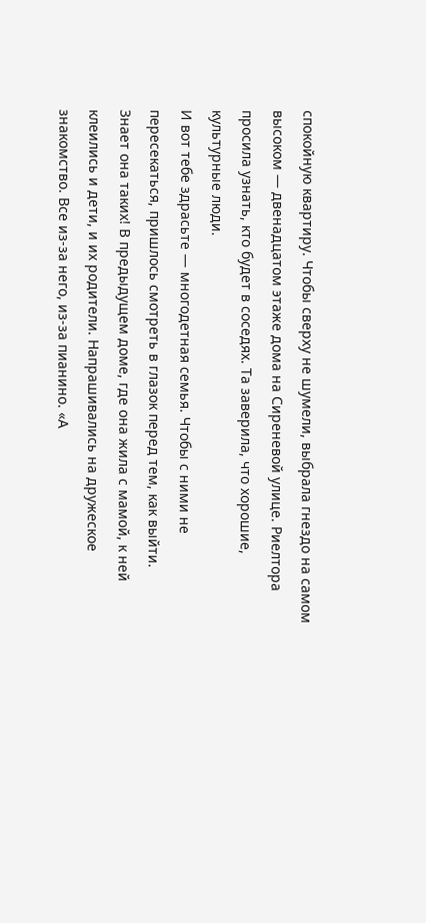спокойную квартиру. Чтобы сверху не шумели, выбрала гнездо на самом высоком ― двенадцатом этаже дома на Сиреневой улице. Риелтора просила узнать, кто будет в соседях. Та заверила, что хорошие, культурные люди.
И вот тебе здрасьте ― многодетная семья. Чтобы с ними не пересекаться, пришлось смотреть в глазок перед тем, как выйти.
Знает она таких! В предыдущем доме, где она жила с мамой, к ней клеились и дети, и их родители. Напрашивались на дружеское знакомство. Все из-за него, из-за пианино. «А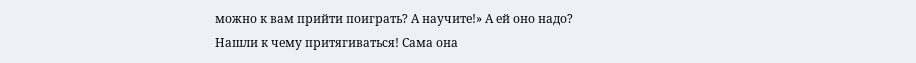можно к вам прийти поиграть? А научите!» А ей оно надо?
Нашли к чему притягиваться! Сама она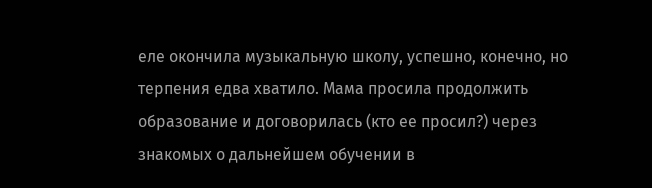еле окончила музыкальную школу, успешно, конечно, но терпения едва хватило. Мама просила продолжить образование и договорилась (кто ее просил?) через знакомых о дальнейшем обучении в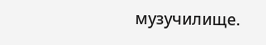музучилище.